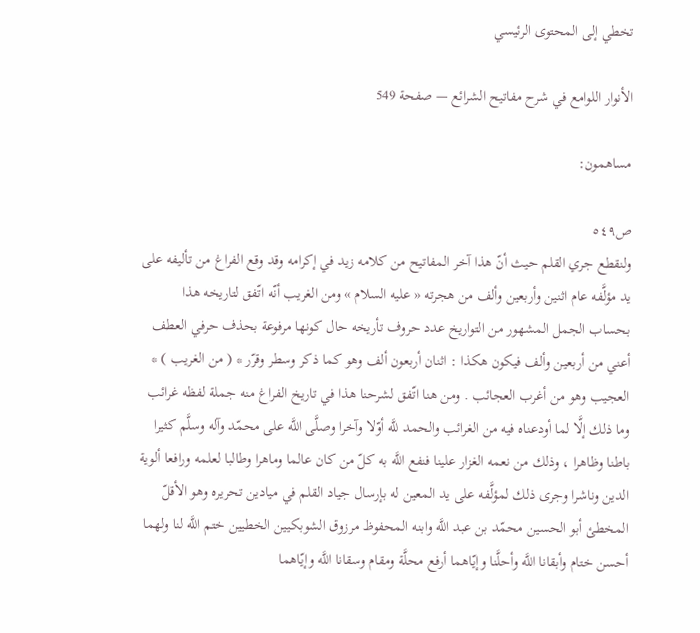تخطي إلى المحتوى الرئيسي

الأنوار اللوامع في شرح مفاتيح الشرائع — صفحة 549

مساهمون:

ص٥٤٩
ولنقطع جري القلم حيث أنّ هذا آخر المفاتيح من كلامه زيد في إكرامه وقد وقع الفراغ من تأليفه على يد مؤلَّفه عام اثنين وأربعين وألف من هجرته « عليه السلام » ومن الغريب أنّه اتّفق لتاريخه هذا بحساب الجمل المشهور من التواريخ عدد حروف تأريخه حال كونها مرفوعة بحذف حرفي العطف أعني من أربعين وألف فيكون هكذا : اثنان أربعون ألف وهو كما ذكر وسطر وقرّر * ( من الغريب ) * العجيب وهو من أغرب العجائب . ومن هنا اتّفق لشرحنا هذا في تاريخ الفراغ منه جملة لفظه غرائب وما ذلك إلَّا لما أودعناه فيه من الغرائب والحمد للَّه أوّلا وآخرا وصلَّى اللَّه على محمّد وآله وسلَّم كثيرا باطنا وظاهرا ، وذلك من نعمه الغزار علينا فنفع اللَّه به كلّ من كان عالما وماهرا وطالبا لعلمه ورافعا ألوية الدين وناشرا وجرى ذلك لمؤلَّفه على يد المعين له بإرسال جياد القلم في ميادين تحريره وهو الأقلّ المخطئ أبو الحسين محمّد بن عبد اللَّه وابنه المحفوظ مرزوق الشوبكيين الخطيين ختم اللَّه لنا ولهما أحسن ختام وأبقانا اللَّه وأحلَّنا وإيّاهما أرفع محلَّة ومقام وسقانا اللَّه وإيّاهما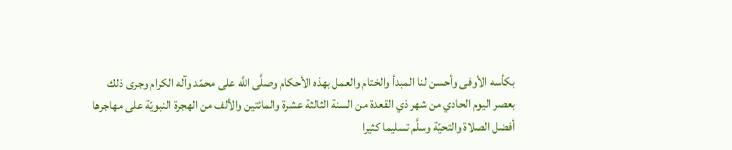بكأسه الأوفى وأحسن لنا المبدأ والختام والعمل بهذه الأحكام وصلَّى اللَّه على محمّد وآله الكرام وجرى ذلك بعصر اليوم الحادي من شهر ذي القعدة من السنة الثالثة عشرة والمائتين والألف من الهجرة النبويّة على مهاجرها أفضل الصلاة والتحيّة وسلَّم تسليما كثيرا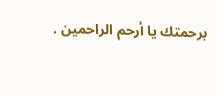برحمتك يا أرحم الراحمين .